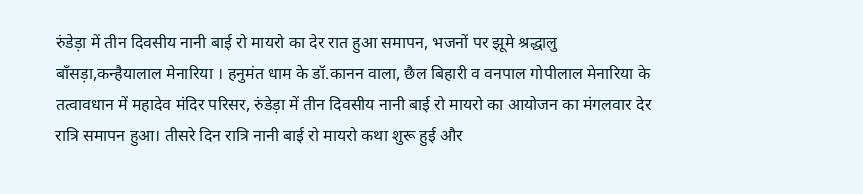रुंडेड़ा में तीन दिवसीय नानी बाई रो मायरो का देर रात हुआ समापन, भजनों पर झूमे श्रद्धालु
बाँसड़ा,कन्हैयालाल मेनारिया । हनुमंत धाम के डॉ.कानन वाला, छैल बिहारी व वनपाल गोपीलाल मेनारिया के तत्वावधान में महादेव मंदिर परिसर, रुंडेड़ा में तीन दिवसीय नानी बाई रो मायरो का आयोजन का मंगलवार देर रात्रि समापन हुआ। तीसरे दिन रात्रि नानी बाई रो मायरो कथा शुरू हुई और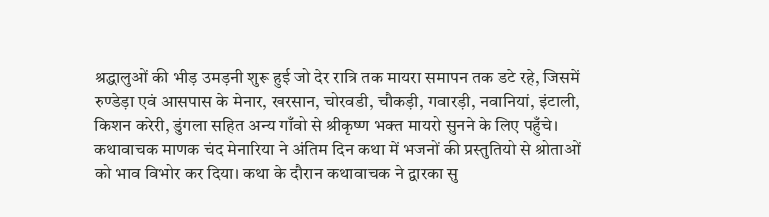श्रद्धालुओं की भीड़ उमड़नी शुरू हुई जो देर रात्रि तक मायरा समापन तक डटे रहे, जिसमें रुण्डेड़ा एवं आसपास के मेनार, खरसान, चोरवडी, चौकड़ी, गवारड़ी, नवानियां, इंटाली, किशन करेरी, डुंगला सहित अन्य गाँवो से श्रीकृष्ण भक्त मायरो सुनने के लिए पहुँचे। कथावाचक माणक चंद मेनारिया ने अंतिम दिन कथा में भजनों की प्रस्तुतियो से श्रोताओं को भाव विभोर कर दिया। कथा के दौरान कथावाचक ने द्वारका सु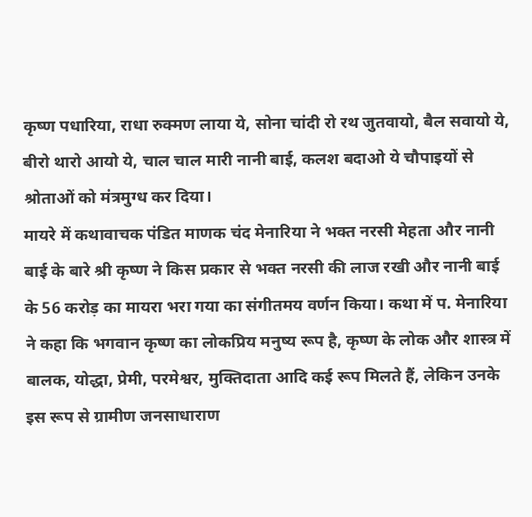कृष्ण पधारिया, राधा रुक्मण लाया ये, सोना चांदी रो रथ जुतवायो, बैल सवायो ये, बीरो थारो आयो ये, चाल चाल मारी नानी बाई, कलश बदाओ ये चौपाइयों से श्रोताओं को मंत्रमुग्ध कर दिया।
मायरे में कथावाचक पंडित माणक चंद मेनारिया ने भक्त नरसी मेहता और नानी बाई के बारे श्री कृष्ण ने किस प्रकार से भक्त नरसी की लाज रखी और नानी बाई के 56 करोड़ का मायरा भरा गया का संगीतमय वर्णन किया। कथा में प. मेनारिया ने कहा कि भगवान कृष्ण का लोकप्रिय मनुष्य रूप है, कृष्ण के लोक और शास्त्र में बालक, योद्धा, प्रेमी, परमेश्वर, मुक्तिदाता आदि कई रूप मिलते हैं, लेकिन उनके इस रूप से ग्रामीण जनसाधाराण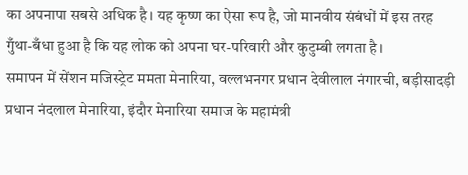का अपनापा सबसे अधिक है। यह कृष्ण का ऐसा रूप है, जो मानवीय संबंधों में इस तरह गुँथा-बँधा हुआ है कि यह लोक को अपना घर-परिवारी और कुटुम्बी लगता है।
समापन में सेंशन मजिस्ट्रेट ममता मेनारिया, वल्लभनगर प्रधान देवीलाल नंगारची, बड़ीसादड़ी प्रधान नंदलाल मेनारिया, इंदौर मेनारिया समाज के महामंत्री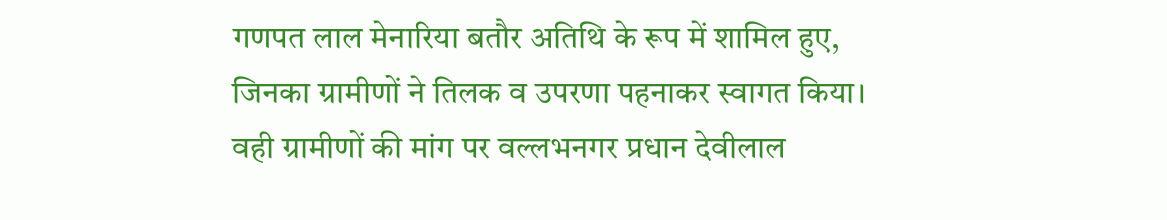गणपत लाल मेनारिया बतौर अतिथि के रूप में शामिल हुए, जिनका ग्रामीणों ने तिलक व उपरणा पहनाकर स्वागत किया।
वही ग्रामीणों की मांग पर वल्लभनगर प्रधान देवीलाल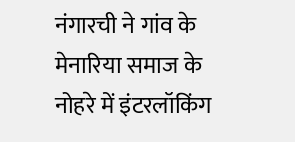नंगारची ने गांव के मेनारिया समाज के नोहरे में इंटरलॉकिंग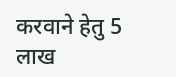करवाने हेतु 5 लाख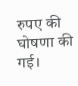रुपए की घोषणा की गई।